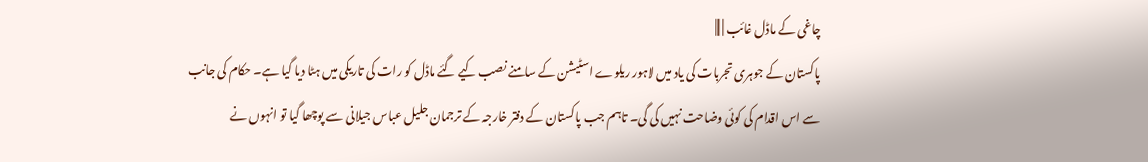چاغی کے ماڈل غائب | |||
پاکستان کے جوہری تجربات کی یاد میں لاہور ریلوے اسٹیشن کے سامنے نصب کیے گئے ماڈل کو رات کی تاریکی میں ہٹا دیا گیا ہے۔ حکام کی جانب سے اس اقدام کی کوئی وضاحت نہیں کی گی۔ تاہم جب پاکستان کے دفتر خارجہ کے ترجمان جلیل عباس جیلانی سے پوچھا گیا تو انہوں نے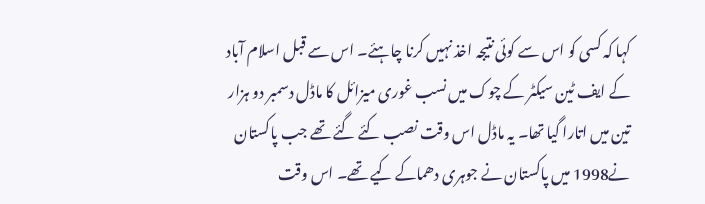کہا کہ کسی کو اس سے کوئی نتیجہ اخذ نہیں کرنا چاہئے۔ اس سے قبل اسلام آباد کے ایف ٹین سیکٹر کے چوک میں نسب غوری میزائل کا ماڈل دسمبر دو ہزار تین میں اتارا گیا تھا۔ یہ ماڈل اس وقت نصب کئے گئے تھے جب پاکستان نے1998 میں پاکستان نے جوہری دھماکے کیے تھے۔ اس وقت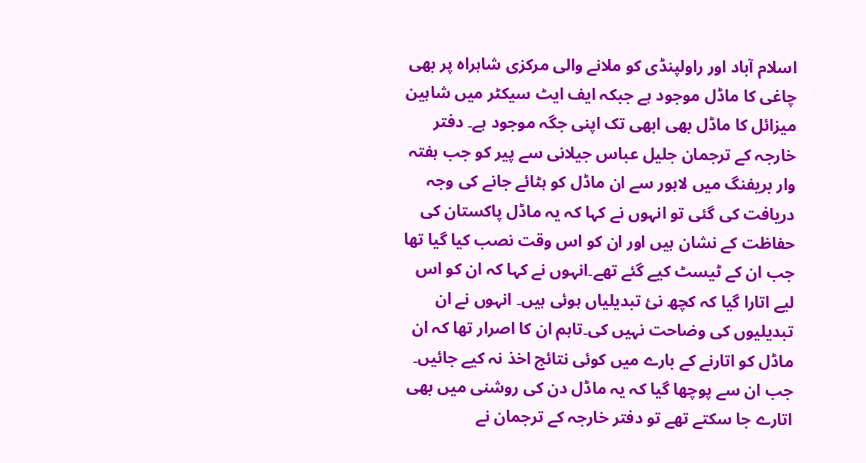اسلام آباد اور راولپنڈی کو ملانے والی مرکزی شاہراہ پر بھی چاغی کا ماڈل موجود ہے جبکہ ایف ایٹ سیکٹر میں شاہین میزائل کا ماڈل بھی ابھی تک اپنی جگہ موجود ہے۔ دفتر خارجہ کے ترجمان جلیل عباس جیلانی سے پیر کو جب ہفتہ وار بریفنگ میں لاہور سے ان ماڈل کو ہٹائے جانے کی وجہ دریافت کی گئی تو انہوں نے کہا کہ یہ ماڈل پاکستان کی حفاظت کے نشان ہیں اور ان کو اس وقت نصب کیا گیا تھا جب ان کے ٹیسٹ کیے گئے تھے۔انہوں نے کہا کہ ان کو اس لیے اتارا گیا کہ کچھ نئ تبدیلیاں ہوئی ہیں۔ انہوں نے ان تبدیلیوں کی وضاحت نہیں کی۔تاہم ان کا اصرار تھا کہ ان ماڈل کو اتارنے کے بارے میں کوئی نتائج اخذ نہ کیے جائیں۔ جب ان سے پوچھا گیا کہ یہ ماڈل دن کی روشنی میں بھی اتارے جا سکتے تھے تو دفتر خارجہ کے ترجمان نے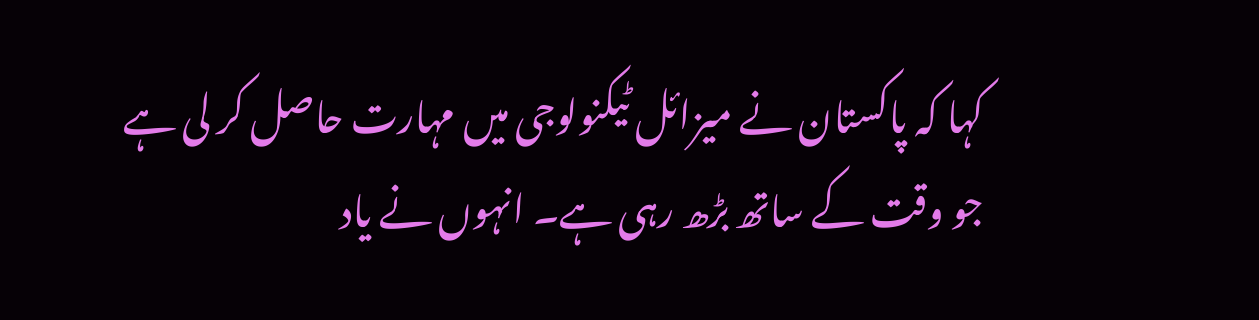کہا کہ پاکستان نے میزائل ٹیکنولوجی میں مہارت حاصل کر لی ہے جو وقت کے ساتھ بڑھ رہی ہے۔ انہوں نے یاد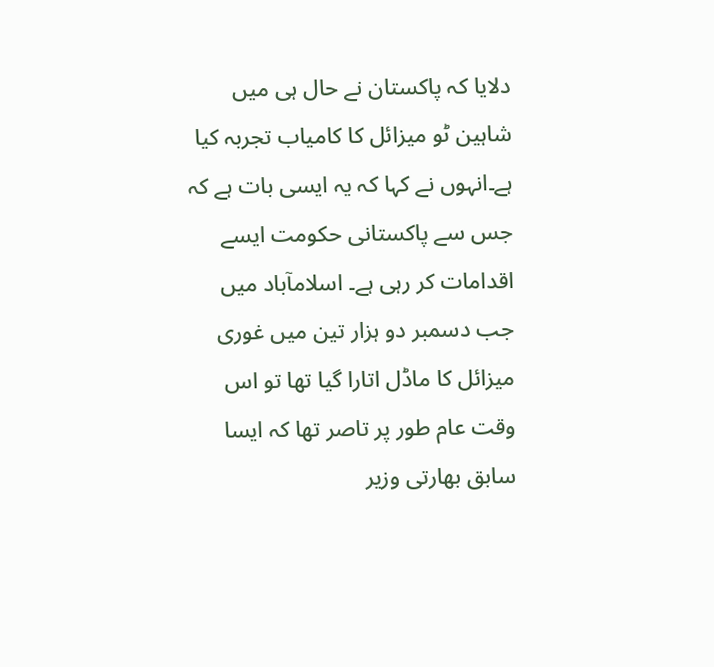دلایا کہ پاکستان نے حال ہی میں شاہین ٹو میزائل کا کامیاب تجربہ کیا ہے۔انہوں نے کہا کہ یہ ایسی بات ہے کہ جس سے پاکستانی حکومت ایسے اقدامات کر رہی ہے۔ اسلامآباد میں جب دسمبر دو ہزار تین میں غوری میزائل کا ماڈل اتارا گیا تھا تو اس وقت عام طور پر تاصر تھا کہ ایسا سابق بھارتی وزیر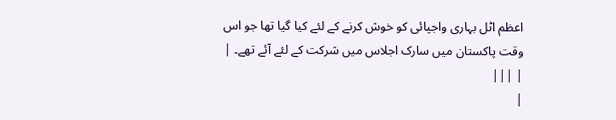اعظم اٹل بہاری واجپائی کو خوش کرنے کے لئے کیا گیا تھا جو اس وقت پاکستان میں سارک اجلاس میں شرکت کے لئے آئے تھے۔ |
| |||
|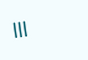|||